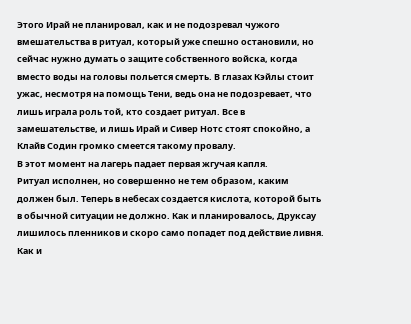Этого Ирай не планировал, как и не подозревал чужого вмешательства в ритуал, который уже спешно остановили, но сейчас нужно думать о защите собственного войска, когда вместо воды на головы польется смерть. В глазах Кэйлы стоит ужас, несмотря на помощь Тени, ведь она не подозревает, что лишь играла роль той, кто создает ритуал. Все в замешательстве, и лишь Ирай и Сивер Нотс стоят спокойно, а Клайв Содин громко смеется такому провалу.
В этот момент на лагерь падает первая жгучая капля.
Ритуал исполнен, но совершенно не тем образом, каким должен был. Теперь в небесах создается кислота, которой быть в обычной ситуации не должно. Как и планировалось, Друксау лишилось пленников и скоро само попадет под действие ливня. Как и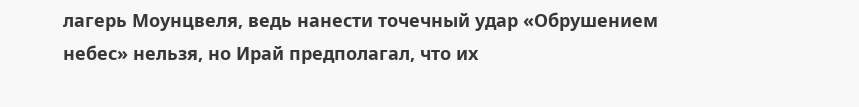лагерь Моунцвеля, ведь нанести точечный удар «Обрушением небес» нельзя, но Ирай предполагал, что их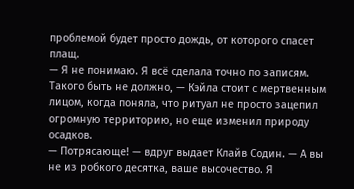проблемой будет просто дождь, от которого спасет плащ.
— Я не понимаю. Я всё сделала точно по записям. Такого быть не должно, — Кэйла стоит с мертвенным лицом, когда поняла, что ритуал не просто зацепил огромную территорию, но еще изменил природу осадков.
— Потрясающе! — вдруг выдает Клайв Содин. — А вы не из робкого десятка, ваше высочество. Я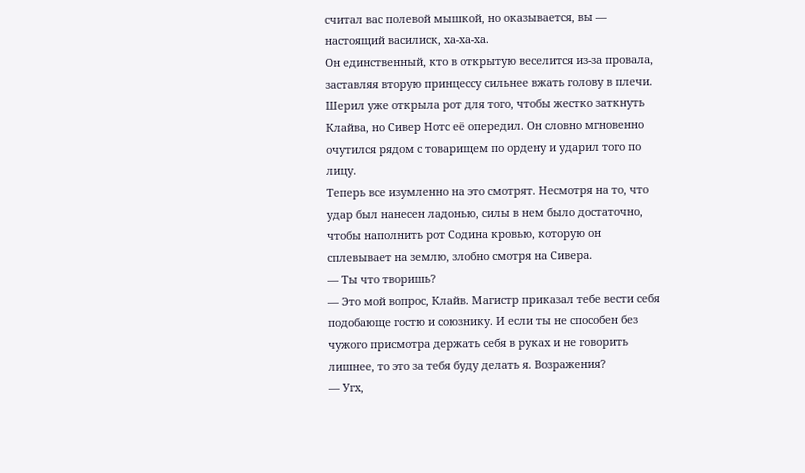считал вас полевой мышкой, но оказывается, вы — настоящий василиск, ха-ха-ха.
Он единственный, кто в открытую веселится из-за провала, заставляя вторую принцессу сильнее вжать голову в плечи. Шерил уже открыла рот для того, чтобы жестко заткнуть Клайва, но Сивер Нотс её опередил. Он словно мгновенно очутился рядом с товарищем по ордену и ударил того по лицу.
Теперь все изумленно на это смотрят. Несмотря на то, что удар был нанесен ладонью, силы в нем было достаточно, чтобы наполнить рот Содина кровью, которую он сплевывает на землю, злобно смотря на Сивера.
— Ты что творишь?
— Это мой вопрос, Клайв. Магистр приказал тебе вести себя подобающе гостю и союзнику. И если ты не способен без чужого присмотра держать себя в руках и не говорить лишнее, то это за тебя буду делать я. Возражения?
— Угх,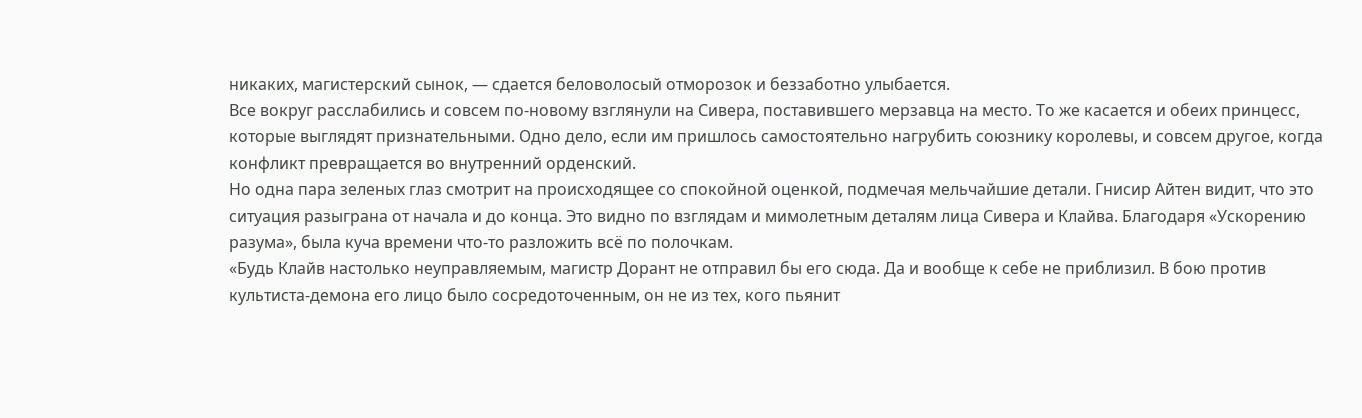никаких, магистерский сынок, — сдается беловолосый отморозок и беззаботно улыбается.
Все вокруг расслабились и совсем по-новому взглянули на Сивера, поставившего мерзавца на место. То же касается и обеих принцесс, которые выглядят признательными. Одно дело, если им пришлось самостоятельно нагрубить союзнику королевы, и совсем другое, когда конфликт превращается во внутренний орденский.
Но одна пара зеленых глаз смотрит на происходящее со спокойной оценкой, подмечая мельчайшие детали. Гнисир Айтен видит, что это ситуация разыграна от начала и до конца. Это видно по взглядам и мимолетным деталям лица Сивера и Клайва. Благодаря «Ускорению разума», была куча времени что-то разложить всё по полочкам.
«Будь Клайв настолько неуправляемым, магистр Дорант не отправил бы его сюда. Да и вообще к себе не приблизил. В бою против культиста-демона его лицо было сосредоточенным, он не из тех, кого пьянит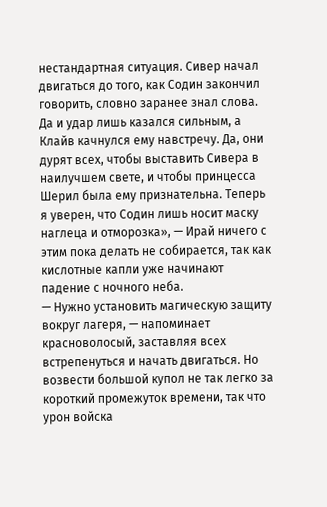нестандартная ситуация. Сивер начал двигаться до того, как Содин закончил говорить, словно заранее знал слова. Да и удар лишь казался сильным, а Клайв качнулся ему навстречу. Да, они дурят всех, чтобы выставить Сивера в наилучшем свете, и чтобы принцесса Шерил была ему признательна. Теперь я уверен, что Содин лишь носит маску наглеца и отморозка», — Ирай ничего с этим пока делать не собирается, так как кислотные капли уже начинают падение с ночного неба.
— Нужно установить магическую защиту вокруг лагеря, — напоминает красноволосый, заставляя всех встрепенуться и начать двигаться. Но возвести большой купол не так легко за короткий промежуток времени, так что урон войска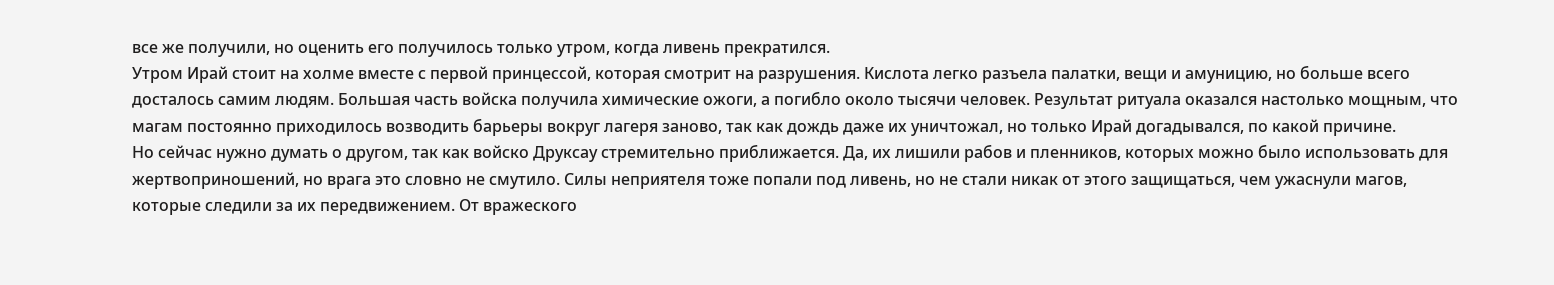все же получили, но оценить его получилось только утром, когда ливень прекратился.
Утром Ирай стоит на холме вместе с первой принцессой, которая смотрит на разрушения. Кислота легко разъела палатки, вещи и амуницию, но больше всего досталось самим людям. Большая часть войска получила химические ожоги, а погибло около тысячи человек. Результат ритуала оказался настолько мощным, что магам постоянно приходилось возводить барьеры вокруг лагеря заново, так как дождь даже их уничтожал, но только Ирай догадывался, по какой причине.
Но сейчас нужно думать о другом, так как войско Друксау стремительно приближается. Да, их лишили рабов и пленников, которых можно было использовать для жертвоприношений, но врага это словно не смутило. Силы неприятеля тоже попали под ливень, но не стали никак от этого защищаться, чем ужаснули магов, которые следили за их передвижением. От вражеского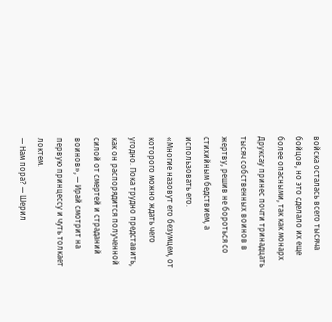войска осталась всего тысяча бойцов, но это сделало их еще более опасными, так как монарх Друксау принес почти тринадцать тысяч собственных воинов в жертву, решив не бороться со стихийным бедствием, а использовать его.
«Многие назовут его безумцем, от которого можно ждать чего угодно. Пока трудно представить, как он распорядится полученной силой от смертей и страданий воинов», — Ирай смотрит на первую принцессу и чуть толкает локтем.
— Нам пора? — Шерил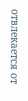отвлекается от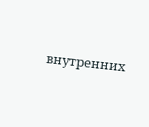внутренних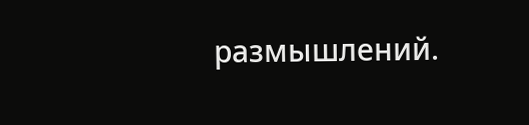размышлений.